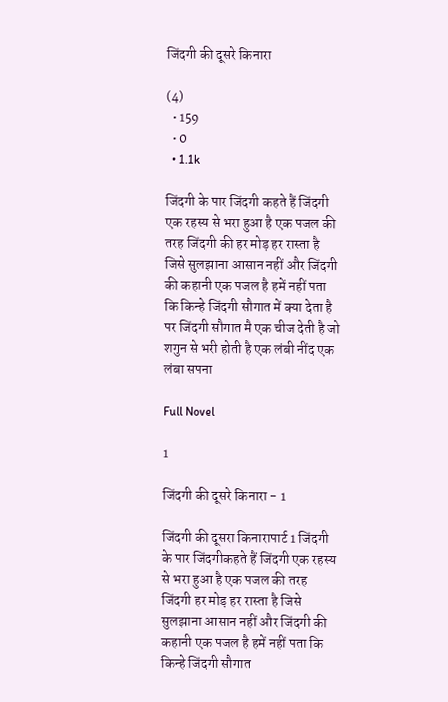जिंदगी की दूसरे किनारा

(4)
  • 159
  • 0
  • 1.1k

जिंदगी के पार जिंदगी कहते हैं जिंदगी एक रहस्य से भरा हुआ है एक पजल की तरह जिंदगी की हर मोड़ हर रास्ता है जिसे सुलझाना आसान नहीं और जिंदगी की कहानी एक पजल है हमें नहीं पता कि किन्हे जिंदगी सौगात में क्या देता है पर जिंदगी सौगात मै एक चीज देती है जो शगुन से भरी होती है एक लंबी नींद एक लंबा सपना

Full Novel

1

जिंदगी की दूसरे किनारा - 1

जिंदगी की दूसरा किनारापार्ट 1 जिंदगी के पार जिंदगीकहते हैं जिंदगी एक रहस्य से भरा हुआ है एक पजल की तरह जिंदगी हर मोड़ हर रास्ता है जिसे सुलझाना आसान नहीं और जिंदगी की कहानी एक पजल है हमें नहीं पता कि किन्हे जिंदगी सौगात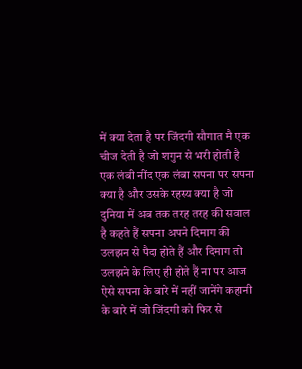में क्या देता है पर जिंदगी सौगात मै एक चीज देती है जो शगुन से भरी होती है एक लंबी नींद एक लंबा सपना पर सपना क्या है और उसके रहस्य क्या है जो दुनिया में अब तक तरह तरह की सवाल है कहते हैं सपना अपने दिमाग की उलझन से पैदा होते हैं और दिमाग तो उलझने के लिए ही होते हैं ना पर आज ऐसे सपना के बारे में नहीं जानेंगे कहानी के बारे में जो जिंदगी को फिर से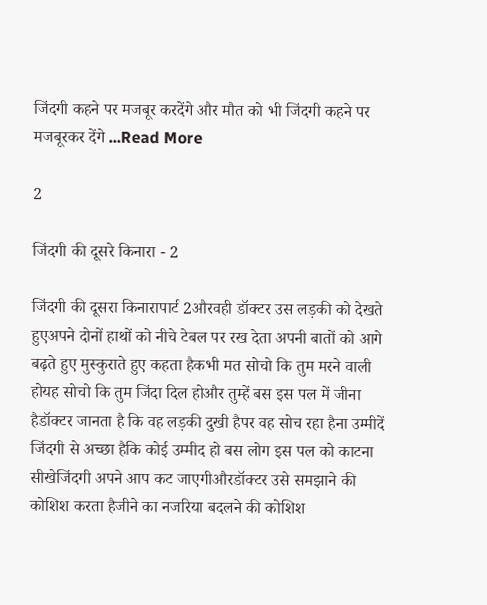जिंदगी कहने पर मजबूर करदेंगे और मौत को भी जिंदगी कहने पर मजबूरकर देंगे ...Read More

2

जिंदगी की दूसरे किनारा - 2

जिंदगी की दूसरा किनारापार्ट 2औरवही डॉक्टर उस लड़की को देखते हुएअपने दोनों हाथों को नीचे टेबल पर रख देता अपनी बातों को आगे बढ़ते हुए मुस्कुराते हुए कहता हैकभी मत सोचो कि तुम मरने वाली होयह सोचो कि तुम जिंदा दिल होऔर तुम्हें बस इस पल में जीना हैडॉक्टर जानता है कि वह लड़की दुखी हैपर वह सोच रहा हैना उम्मीदें जिंदगी से अच्छा हैकि कोई उम्मीद हो बस लोग इस पल को काटना सीखेजिंदगी अपने आप कट जाएगीऔरडॉक्टर उसे समझाने की कोशिश करता हैजीने का नजरिया बदलने की कोशिश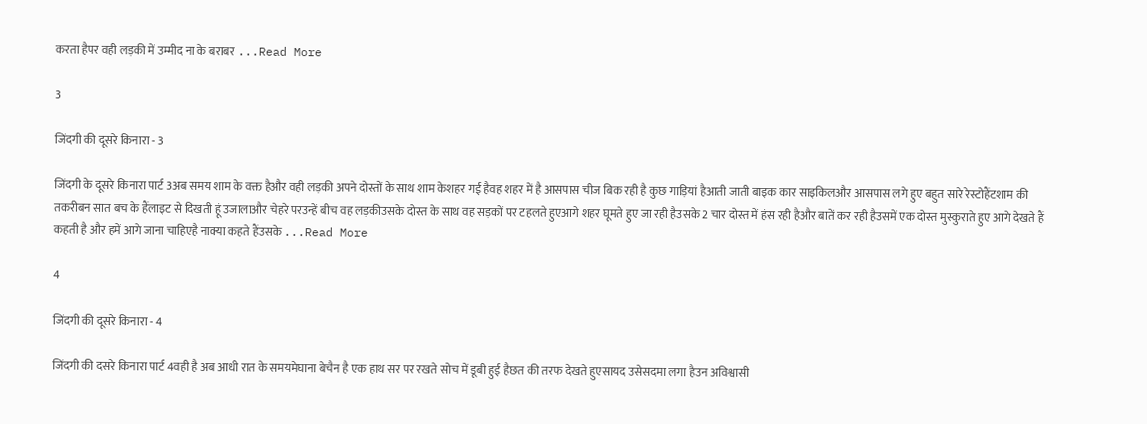करता हैपर वही लड़की में उम्मीद ना के बराबर ...Read More

3

जिंदगी की दूसरे किनारा - 3

जिंदगी के दूसरे किनारा पार्ट 3अब समय शाम के वक्त हैऔर वही लड़की अपने दोस्तों के साथ शाम केशहर गई हैवह शहर में है आसपास चीज बिक रही है कुछ गाड़ियां हैआती जाती बाइक कार साइकिलऔर आसपास लगे हुए बहुत सारे रेस्टोहैंटशाम की तकरीबन सात बच के हैंलाइट से दिखती हूं उजालाऔर चेहरे परउन्हें बीच वह लड़कीउसके दोस्त के साथ वह सड़कों पर टहलते हुएआगे शहर घूमते हुए जा रही हैउसके 2 चार दोस्त में हंस रही हैऔर बातें कर रही हैउसमें एक दोस्त मुस्कुराते हुए आगे देखते हैं कहती है और हमें आगे जाना चाहिएहै नाक्या कहते हैंउसके ...Read More

4

जिंदगी की दूसरे किनारा - 4

जिंदगी की दसरे किनारा पार्ट 4वही है अब आधी रात के समयमेघाना बेचैन है एक हाथ सर पर रखते सोच में डूबी हुई हैछत की तरफ देखते हुएसायद उसेसदमा लगा हैउन अविश्वासी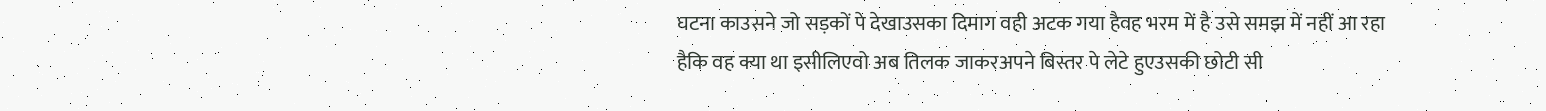घटना काउसने जो सड़कों पे देखाउसका दिमाग वही अटक गया हैवह भरम में है उसे समझ में नहीं आ रहा हैकि वह क्या था इसीलिएवो अब तिलक जाकरअपने बिस्तर पे लेटे हुएउसकी छोटी सी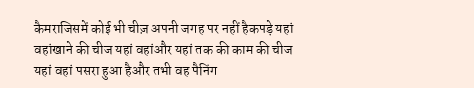कैमराजिसमें कोई भी चीज़ अपनी जगह पर नहीं हैकपड़े यहां वहांखाने की चीज यहां वहांऔर यहां तक की काम की चीज यहां वहां पसरा हुआ हैऔर तभी वह पैनिंग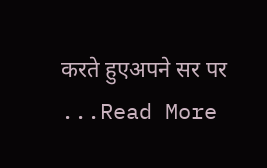करते हुएअपने सर पर ...Read More